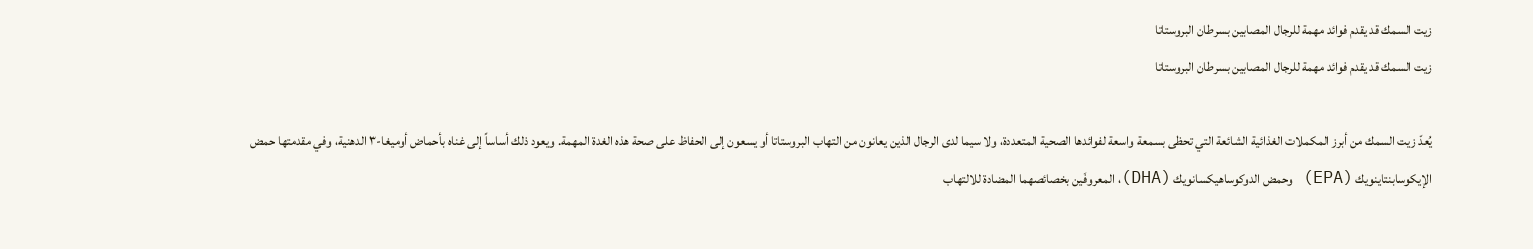زيت السمك قد يقدم فوائد مهمة للرجال المصابين بسرطان البروستاتا
زيت السمك قد يقدم فوائد مهمة للرجال المصابين بسرطان البروستاتا

يُعدّ زيت السمك من أبرز المكملات الغذائية الشائعة التي تحظى بسمعة واسعة لفوائدها الصحية المتعددة، ولا سيما لدى الرجال الذين يعانون من التهاب البروستاتا أو يسعون إلى الحفاظ على صحة هذه الغدة المهمة. ويعود ذلك أساساً إلى غناه بأحماض أوميغا-٣ الدهنية، وفي مقدمتها حمض الإيكوسابنتاينويك (EPA) وحمض الدوكوساهيكسانويك (DHA)، المعروفَين بخصائصهما المضادة للالتهاب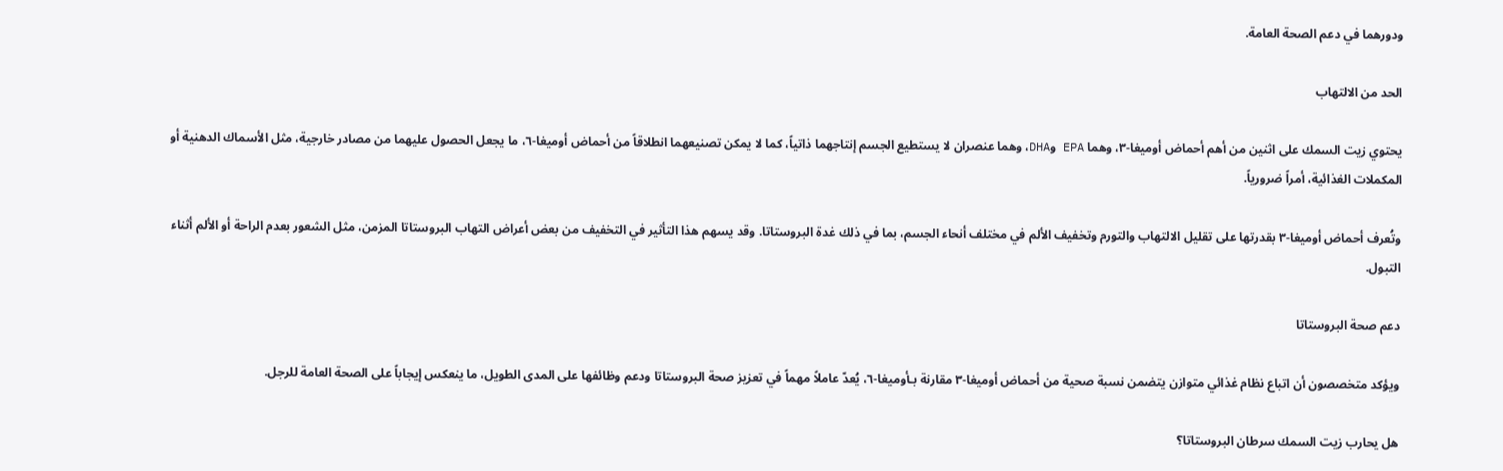ودورهما في دعم الصحة العامة.

الحد من الالتهاب

يحتوي زيت السمك على اثنين من أهم أحماض أوميغا-٣، وهما EPA وDHA، وهما عنصران لا يستطيع الجسم إنتاجهما ذاتياً، كما لا يمكن تصنيعهما انطلاقاً من أحماض أوميغا-٦، ما يجعل الحصول عليهما من مصادر خارجية، مثل الأسماك الدهنية أو المكملات الغذائية، أمراً ضرورياً.

وتُعرف أحماض أوميغا-٣ بقدرتها على تقليل الالتهاب والتورم وتخفيف الألم في مختلف أنحاء الجسم، بما في ذلك غدة البروستاتا. وقد يسهم هذا التأثير في التخفيف من بعض أعراض التهاب البروستاتا المزمن، مثل الشعور بعدم الراحة أو الألم أثناء التبول.

دعم صحة البروستاتا

ويؤكد متخصصون أن اتباع نظام غذائي متوازن يتضمن نسبة صحية من أحماض أوميغا-٣ مقارنة بـأوميغا-٦، يُعدّ عاملاً مهماً في تعزيز صحة البروستاتا ودعم وظائفها على المدى الطويل، ما ينعكس إيجاباً على الصحة العامة للرجل.

هل يحارب زيت السمك سرطان البروستاتا؟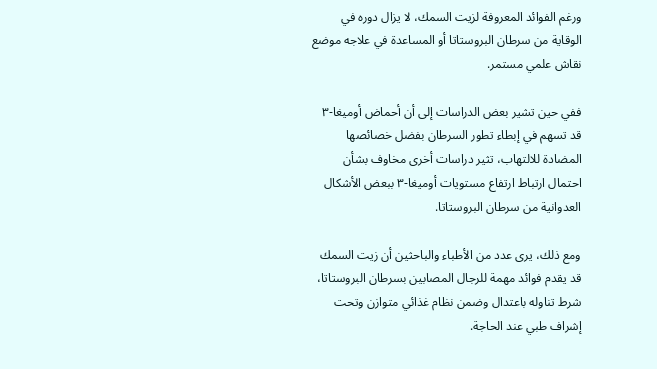ورغم الفوائد المعروفة لزيت السمك، لا يزال دوره في الوقاية من سرطان البروستاتا أو المساعدة في علاجه موضع نقاش علمي مستمر.

ففي حين تشير بعض الدراسات إلى أن أحماض أوميغا-٣ قد تسهم في إبطاء تطور السرطان بفضل خصائصها المضادة للالتهاب، تثير دراسات أخرى مخاوف بشأن احتمال ارتباط ارتفاع مستويات أوميغا-٣ ببعض الأشكال العدوانية من سرطان البروستاتا.

ومع ذلك، يرى عدد من الأطباء والباحثين أن زيت السمك قد يقدم فوائد مهمة للرجال المصابين بسرطان البروستاتا، شرط تناوله باعتدال وضمن نظام غذائي متوازن وتحت إشراف طبي عند الحاجة.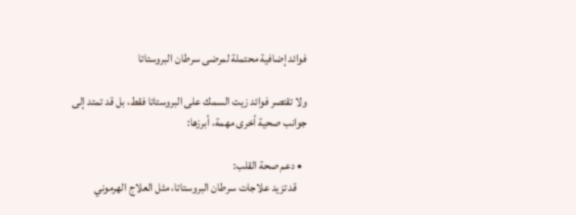فوائد إضافية محتملة لمرضى سرطان البروستاتا

ولا تقتصر فوائد زيت السمك على البروستاتا فقط، بل قد تمتد إلى جوانب صحية أخرى مهمة، أبرزها:

  • دعم صحة القلب:
    قد تزيد علاجات سرطان البروستاتا، مثل العلاج الهرموني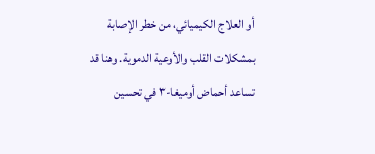أو العلاج الكيميائي، من خطر الإصابة بمشكلات القلب والأوعية الدموية. وهنا قد تساعد أحماض أوميغا-٣ في تحسين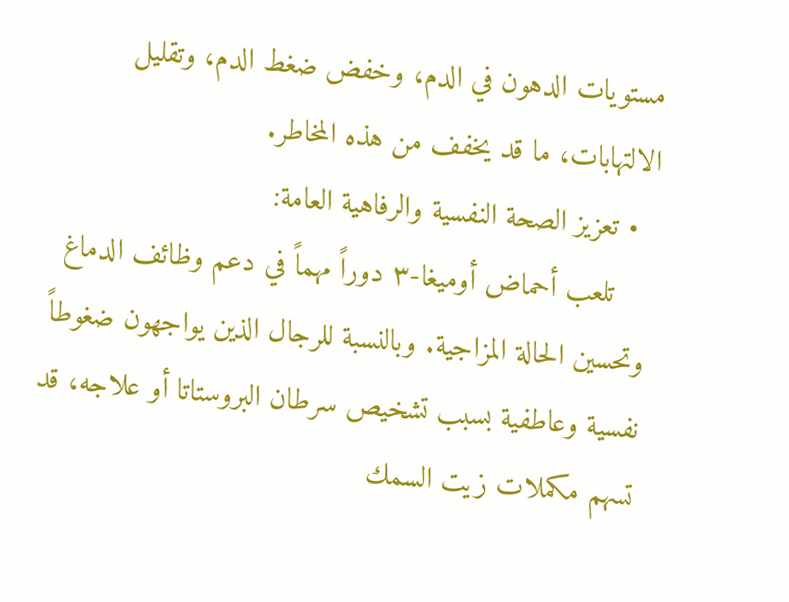مستويات الدهون في الدم، وخفض ضغط الدم، وتقليل الالتهابات، ما قد يخفف من هذه المخاطر.
  • تعزيز الصحة النفسية والرفاهية العامة:
    تلعب أحماض أوميغا-٣ دوراً مهماً في دعم وظائف الدماغ وتحسين الحالة المزاجية. وبالنسبة للرجال الذين يواجهون ضغوطاً نفسية وعاطفية بسبب تشخيص سرطان البروستاتا أو علاجه، قد تسهم مكملات زيت السمك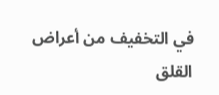في التخفيف من أعراض القلق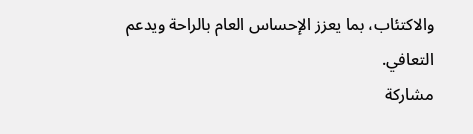والاكتئاب، بما يعزز الإحساس العام بالراحة ويدعم التعافي.
مشاركة